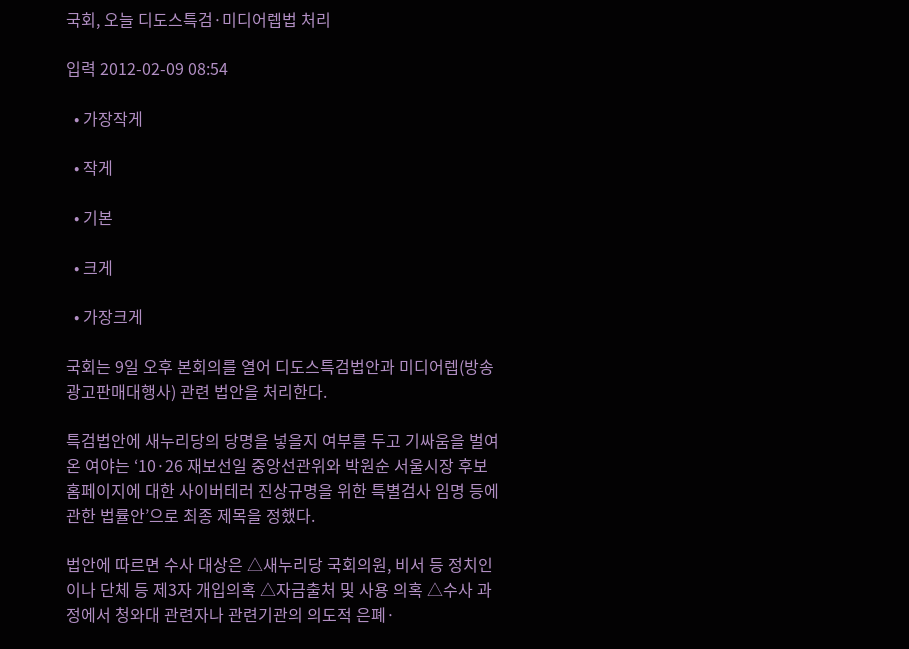국회, 오늘 디도스특검·미디어렙법 처리

입력 2012-02-09 08:54

  • 가장작게

  • 작게

  • 기본

  • 크게

  • 가장크게

국회는 9일 오후 본회의를 열어 디도스특검법안과 미디어렙(방송광고판매대행사) 관련 법안을 처리한다.

특검법안에 새누리당의 당명을 넣을지 여부를 두고 기싸움을 벌여 온 여야는 ‘10·26 재보선일 중앙선관위와 박원순 서울시장 후보 홈페이지에 대한 사이버테러 진상규명을 위한 특별검사 임명 등에 관한 법률안’으로 최종 제목을 정했다.

법안에 따르면 수사 대상은 △새누리당 국회의원, 비서 등 정치인이나 단체 등 제3자 개입의혹 △자금출처 및 사용 의혹 △수사 과정에서 청와대 관련자나 관련기관의 의도적 은폐·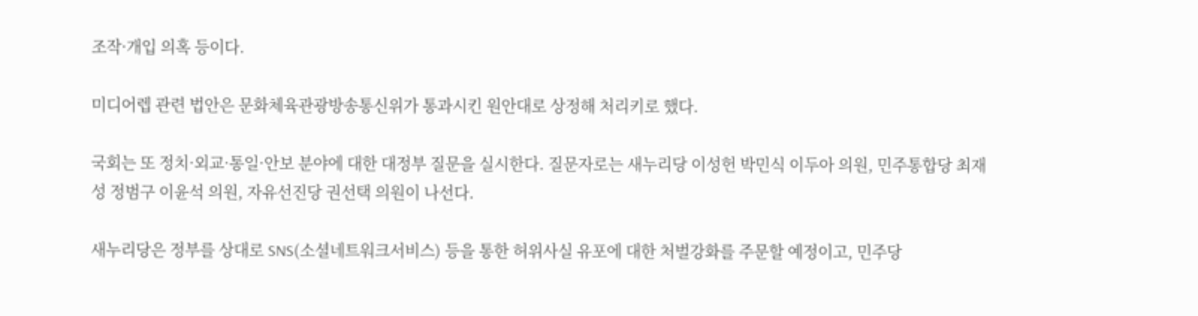조작·개입 의혹 등이다.

미디어렙 관련 법안은 문화체육관광방송통신위가 통과시킨 원안대로 상정해 처리키로 했다.

국회는 또 정치·외교·통일·안보 분야에 대한 대정부 질문을 실시한다. 질문자로는 새누리당 이성헌 박민식 이두아 의원, 민주통합당 최재성 정범구 이윤석 의원, 자유선진당 권선택 의원이 나선다.

새누리당은 정부를 상대로 SNS(소셜네트워크서비스) 등을 통한 허위사실 유포에 대한 처벌강화를 주문할 예정이고, 민주당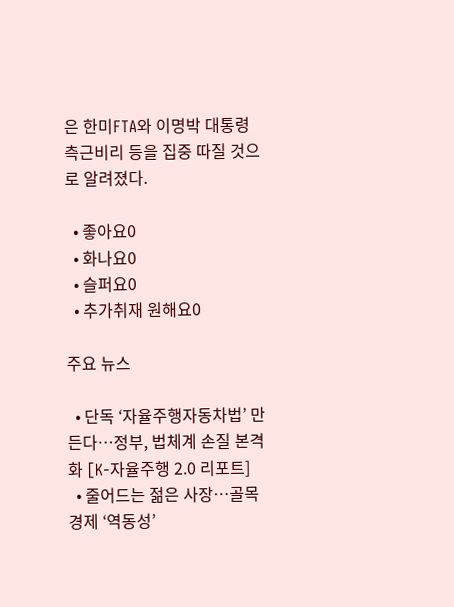은 한미FTA와 이명박 대통령 측근비리 등을 집중 따질 것으로 알려졌다.

  • 좋아요0
  • 화나요0
  • 슬퍼요0
  • 추가취재 원해요0

주요 뉴스

  • 단독 ‘자율주행자동차법’ 만든다…정부, 법체계 손질 본격화 [K-자율주행 2.0 리포트]
  • 줄어드는 젊은 사장…골목경제 ‘역동성’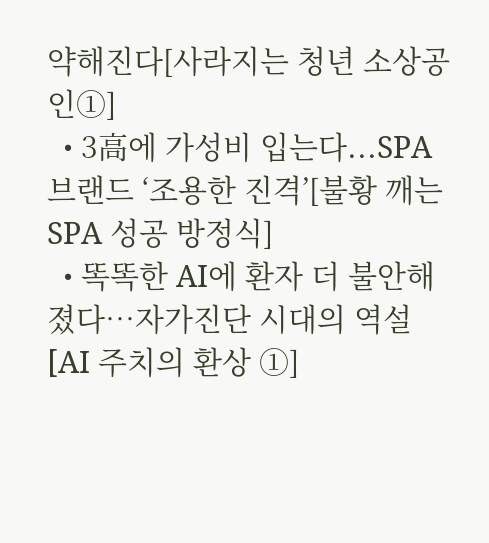약해진다[사라지는 청년 소상공인①]
  • 3高에 가성비 입는다...SPA 브랜드 ‘조용한 진격’[불황 깨는 SPA 성공 방정식]
  • 똑똑한 AI에 환자 더 불안해졌다…자가진단 시대의 역설 [AI 주치의 환상 ①]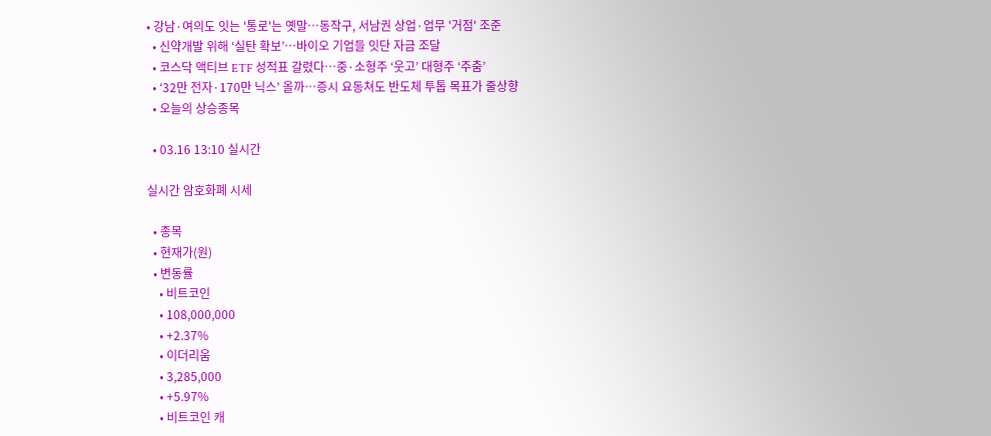• 강남·여의도 잇는 '통로'는 옛말⋯동작구, 서남권 상업·업무 '거점' 조준
  • 신약개발 위해 ‘실탄 확보’…바이오 기업들 잇단 자금 조달
  • 코스닥 액티브 ETF 성적표 갈렸다…중·소형주 ‘웃고’ 대형주 ‘주춤’
  • ‘32만 전자·170만 닉스’ 올까…증시 요동쳐도 반도체 투톱 목표가 줄상향
  • 오늘의 상승종목

  • 03.16 13:10 실시간

실시간 암호화폐 시세

  • 종목
  • 현재가(원)
  • 변동률
    • 비트코인
    • 108,000,000
    • +2.37%
    • 이더리움
    • 3,285,000
    • +5.97%
    • 비트코인 캐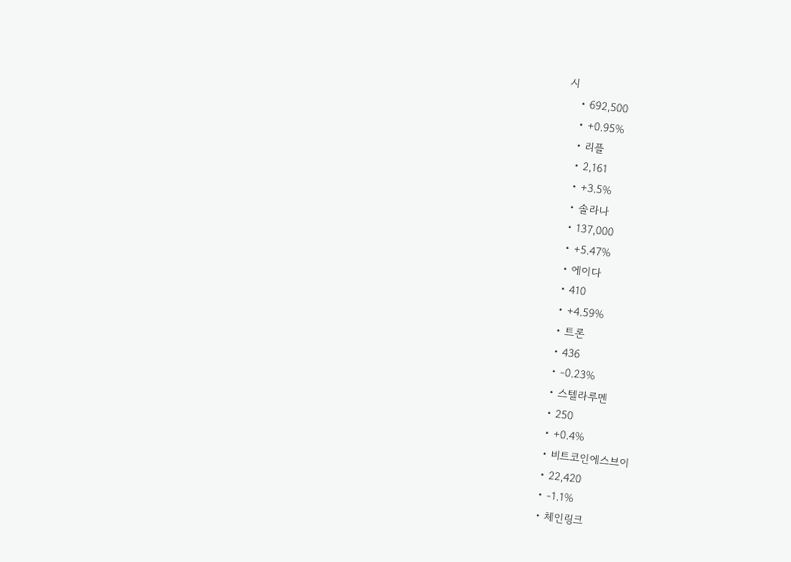시
    • 692,500
    • +0.95%
    • 리플
    • 2,161
    • +3.5%
    • 솔라나
    • 137,000
    • +5.47%
    • 에이다
    • 410
    • +4.59%
    • 트론
    • 436
    • -0.23%
    • 스텔라루멘
    • 250
    • +0.4%
    • 비트코인에스브이
    • 22,420
    • -1.1%
    • 체인링크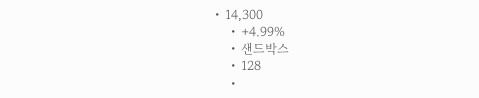• 14,300
    • +4.99%
    • 샌드박스
    • 128
    •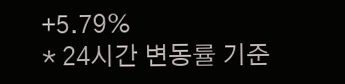+5.79%
* 24시간 변동률 기준